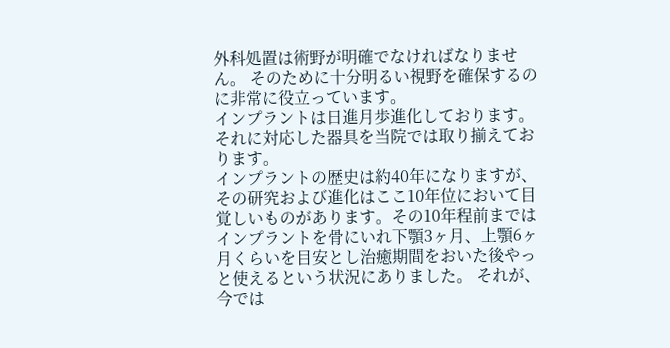外科処置は術野が明確でなければなりません。 そのために十分明るい視野を確保するのに非常に役立っています。
インプラントは日進月歩進化しております。 それに対応した器具を当院では取り揃えております。
インプラントの歴史は約40年になりますが、その研究および進化はここ10年位において目覚しいものがあります。その10年程前まではインプラントを骨にいれ下顎3ヶ月、上顎6ヶ月くらいを目安とし治癒期間をおいた後やっと使えるという状況にありました。 それが、今では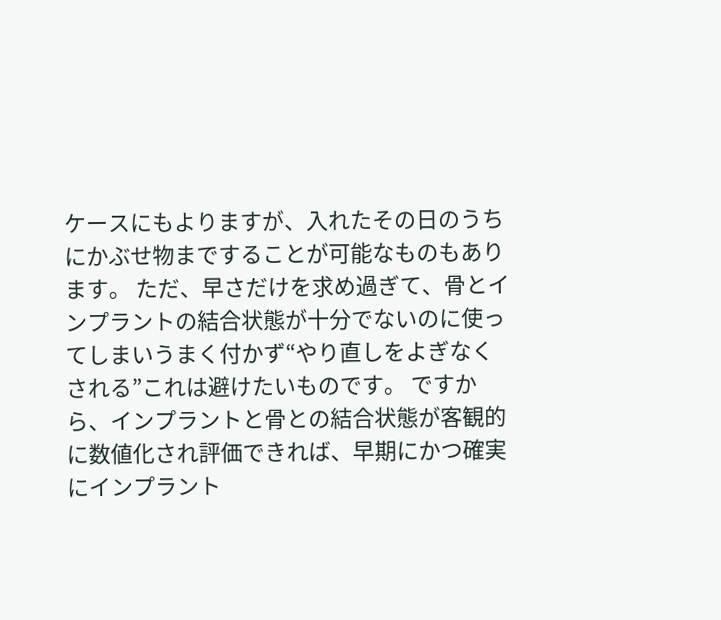ケースにもよりますが、入れたその日のうちにかぶせ物まですることが可能なものもあります。 ただ、早さだけを求め過ぎて、骨とインプラントの結合状態が十分でないのに使ってしまいうまく付かず“やり直しをよぎなくされる”これは避けたいものです。 ですから、インプラントと骨との結合状態が客観的に数値化され評価できれば、早期にかつ確実にインプラント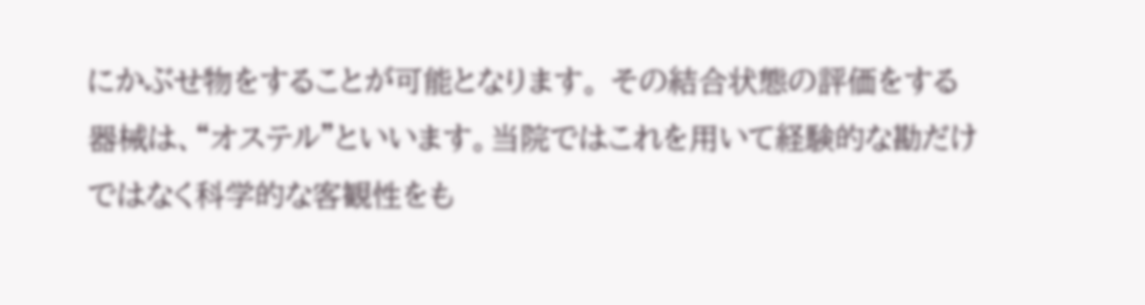にかぶせ物をすることが可能となります。 その結合状態の評価をする器械は、“オステル”といいます。当院ではこれを用いて経験的な勘だけではなく科学的な客観性をも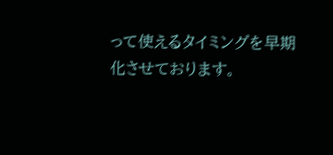って使えるタイミングを早期化させております。